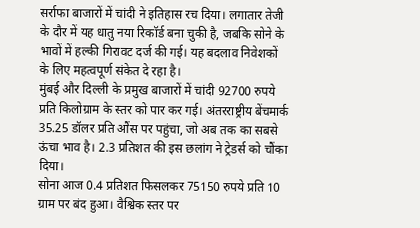सर्राफा बाजारों में चांदी ने इतिहास रच दिया। लगातार तेजी के दौर में यह धातु नया रिकॉर्ड बना चुकी है, जबकि सोने के भावों में हल्की गिरावट दर्ज की गई। यह बदलाव निवेशकों के लिए महत्वपूर्ण संकेत दे रहा है।
मुंबई और दिल्ली के प्रमुख बाजारों में चांदी 92700 रुपये प्रति किलोग्राम के स्तर को पार कर गई। अंतरराष्ट्रीय बेंचमार्क 35.25 डॉलर प्रति औंस पर पहुंचा, जो अब तक का सबसे ऊंचा भाव है। 2.3 प्रतिशत की इस छलांग ने ट्रेडर्स को चौंका दिया।
सोना आज 0.4 प्रतिशत फिसलकर 75150 रुपये प्रति 10 ग्राम पर बंद हुआ। वैश्विक स्तर पर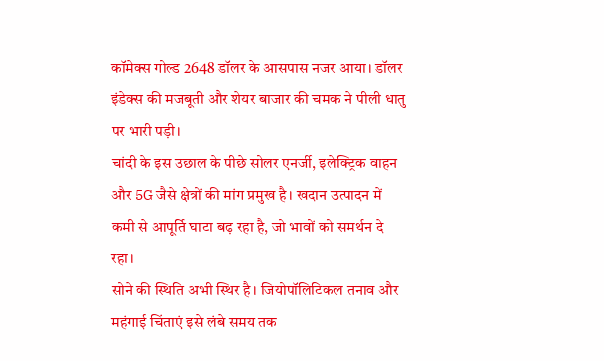कॉमेक्स गोल्ड 2648 डॉलर के आसपास नजर आया। डॉलर इंडेक्स की मजबूती और शेयर बाजार की चमक ने पीली धातु पर भारी पड़ी।
चांदी के इस उछाल के पीछे सोलर एनर्जी, इलेक्ट्रिक वाहन और 5G जैसे क्षेत्रों की मांग प्रमुख है। खदान उत्पादन में कमी से आपूर्ति घाटा बढ़ रहा है, जो भावों को समर्थन दे रहा।
सोने की स्थिति अभी स्थिर है। जियोपॉलिटिकल तनाव और महंगाई चिंताएं इसे लंबे समय तक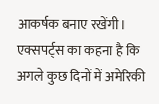आकर्षक बनाए रखेंगी। एक्सपर्ट्स का कहना है कि अगले कुछ दिनों में अमेरिकी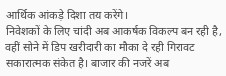आर्थिक आंकड़े दिशा तय करेंगे।
निवेशकों के लिए चांदी अब आकर्षक विकल्प बन रही है, वहीं सोने में डिप खरीदारी का मौका दे रही गिरावट सकारात्मक संकेत है। बाजार की नजरें अब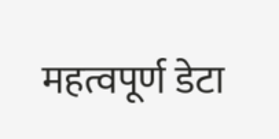महत्वपूर्ण डेटा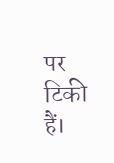पर टिकी हैं।